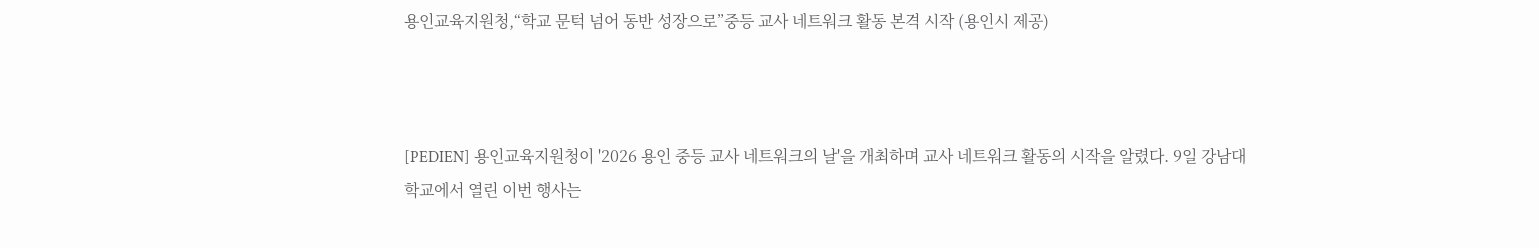용인교육지원청,“학교 문턱 넘어 동반 성장으로”중등 교사 네트워크 활동 본격 시작 (용인시 제공)



[PEDIEN] 용인교육지원청이 '2026 용인 중등 교사 네트워크의 날'을 개최하며 교사 네트워크 활동의 시작을 알렸다. 9일 강남대학교에서 열린 이번 행사는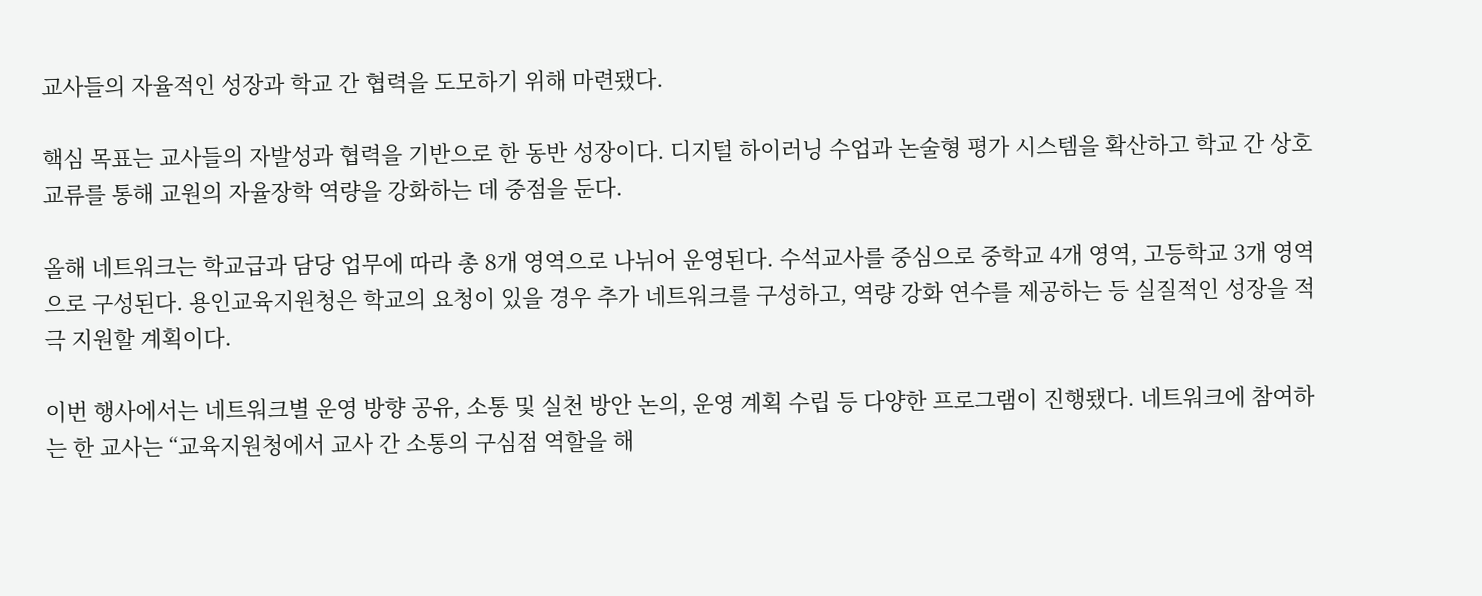교사들의 자율적인 성장과 학교 간 협력을 도모하기 위해 마련됐다.

핵심 목표는 교사들의 자발성과 협력을 기반으로 한 동반 성장이다. 디지털 하이러닝 수업과 논술형 평가 시스템을 확산하고 학교 간 상호 교류를 통해 교원의 자율장학 역량을 강화하는 데 중점을 둔다.

올해 네트워크는 학교급과 담당 업무에 따라 총 8개 영역으로 나뉘어 운영된다. 수석교사를 중심으로 중학교 4개 영역, 고등학교 3개 영역으로 구성된다. 용인교육지원청은 학교의 요청이 있을 경우 추가 네트워크를 구성하고, 역량 강화 연수를 제공하는 등 실질적인 성장을 적극 지원할 계획이다.

이번 행사에서는 네트워크별 운영 방향 공유, 소통 및 실천 방안 논의, 운영 계획 수립 등 다양한 프로그램이 진행됐다. 네트워크에 참여하는 한 교사는 “교육지원청에서 교사 간 소통의 구심점 역할을 해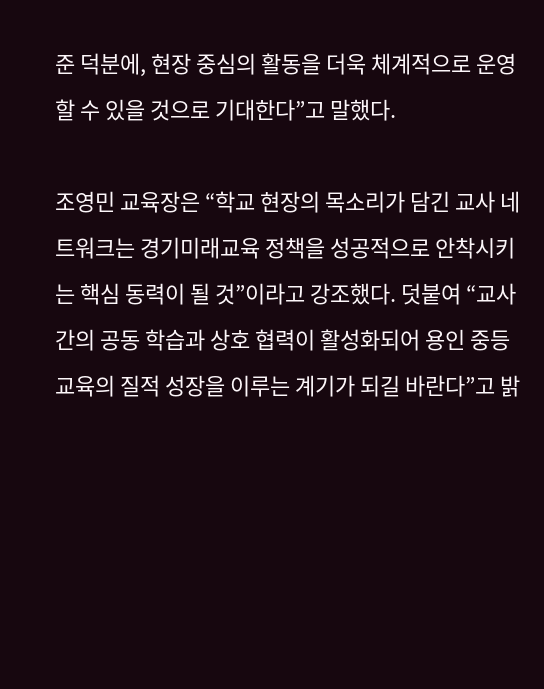준 덕분에, 현장 중심의 활동을 더욱 체계적으로 운영할 수 있을 것으로 기대한다”고 말했다.

조영민 교육장은 “학교 현장의 목소리가 담긴 교사 네트워크는 경기미래교육 정책을 성공적으로 안착시키는 핵심 동력이 될 것”이라고 강조했다. 덧붙여 “교사 간의 공동 학습과 상호 협력이 활성화되어 용인 중등 교육의 질적 성장을 이루는 계기가 되길 바란다”고 밝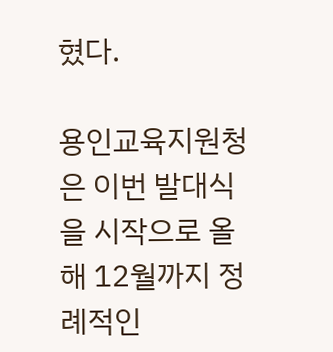혔다.

용인교육지원청은 이번 발대식을 시작으로 올해 12월까지 정례적인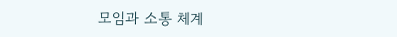모임과 소통 체계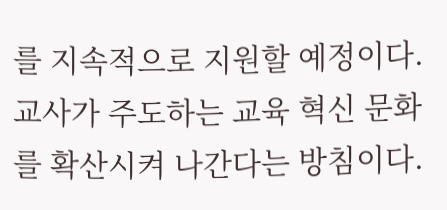를 지속적으로 지원할 예정이다. 교사가 주도하는 교육 혁신 문화를 확산시켜 나간다는 방침이다.